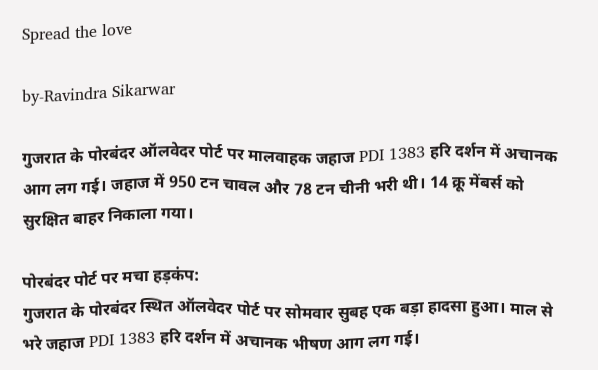Spread the love

by-Ravindra Sikarwar

गुजरात के पोरबंदर ऑलवेदर पोर्ट पर मालवाहक जहाज PDI 1383 हरि दर्शन में अचानक आग लग गई। जहाज में 950 टन चावल और 78 टन चीनी भरी थी। 14 क्रू मेंबर्स को सुरक्षित बाहर निकाला गया।

पोरबंदर पोर्ट पर मचा हड़कंप:
गुजरात के पोरबंदर स्थित ऑलवेदर पोर्ट पर सोमवार सुबह एक बड़ा हादसा हुआ। माल से भरे जहाज PDI 1383 हरि दर्शन में अचानक भीषण आग लग गई।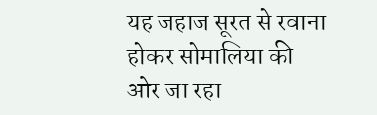यह जहाज सूरत से रवाना होकर सोमालिया की ओर जा रहा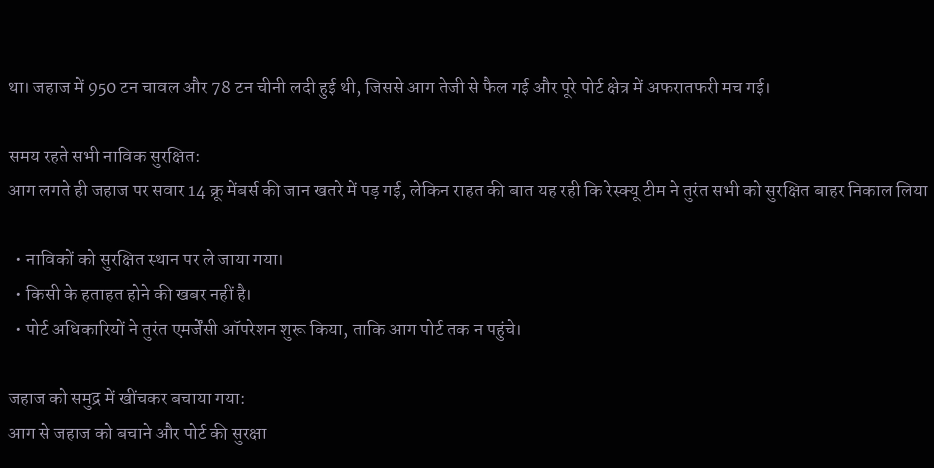था। जहाज में 950 टन चावल और 78 टन चीनी लदी हुई थी, जिससे आग तेजी से फैल गई और पूरे पोर्ट क्षेत्र में अफरातफरी मच गई।

समय रहते सभी नाविक सुरक्षित:
आग लगते ही जहाज पर सवार 14 क्रू मेंबर्स की जान खतरे में पड़ गई, लेकिन राहत की बात यह रही कि रेस्क्यू टीम ने तुरंत सभी को सुरक्षित बाहर निकाल लिया

  • नाविकों को सुरक्षित स्थान पर ले जाया गया।
  • किसी के हताहत होने की खबर नहीं है।
  • पोर्ट अधिकारियों ने तुरंत एमर्जेंसी ऑपरेशन शुरू किया, ताकि आग पोर्ट तक न पहुंचे।

जहाज को समुद्र में खींचकर बचाया गया:
आग से जहाज को बचाने और पोर्ट की सुरक्षा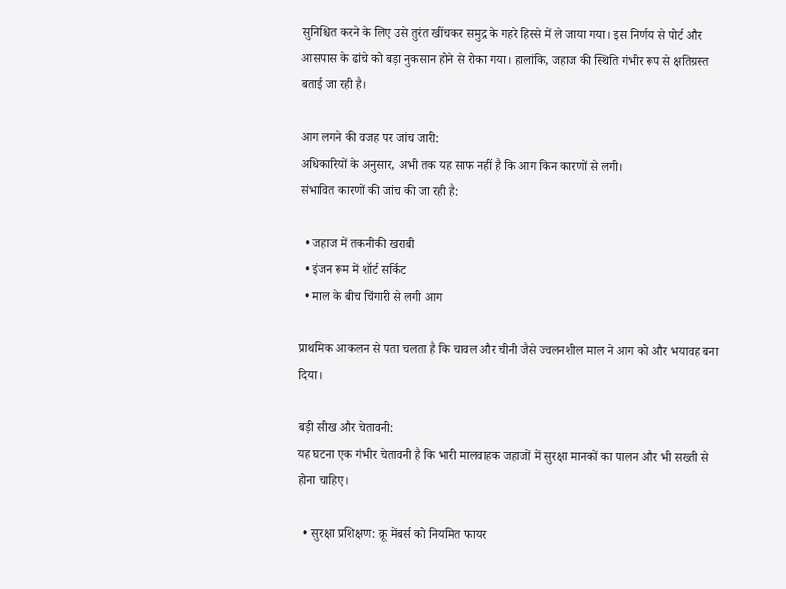सुनिश्चित करने के लिए उसे तुरंत खींचकर समुद्र के गहरे हिस्से में ले जाया गया। इस निर्णय से पोर्ट और आसपास के ढांचे को बड़ा नुकसान होने से रोका गया। हालांकि, जहाज की स्थिति गंभीर रूप से क्षतिग्रस्त बताई जा रही है।

आग लगने की वजह पर जांच जारी:
अधिकारियों के अनुसार, अभी तक यह साफ नहीं है कि आग किन कारणों से लगी।
संभावित कारणों की जांच की जा रही है:

  • जहाज में तकनीकी खराबी
  • इंजन रूम में शॉर्ट सर्किट
  • माल के बीच चिंगारी से लगी आग

प्राथमिक आकलन से पता चलता है कि चावल और चीनी जैसे ज्वलनशील माल ने आग को और भयावह बना दिया।

बड़ी सीख और चेतावनी:
यह घटना एक गंभीर चेतावनी है कि भारी मालवाहक जहाजों में सुरक्षा मानकों का पालन और भी सख्ती से होना चाहिए।

  • सुरक्षा प्रशिक्षण: क्रू मेंबर्स को नियमित फायर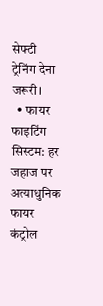सेफ्टी ट्रेनिंग देना जरूरी।
  • फायर फाइटिंग सिस्टम: हर जहाज पर अत्याधुनिक फायर कंट्रोल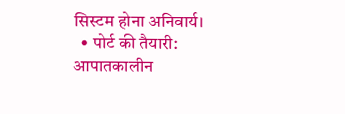सिस्टम होना अनिवार्य।
  • पोर्ट की तैयारी: आपातकालीन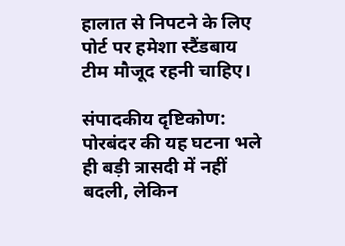हालात से निपटने के लिए पोर्ट पर हमेशा स्टैंडबाय टीम मौजूद रहनी चाहिए।

संपादकीय दृष्टिकोण:
पोरबंदर की यह घटना भले ही बड़ी त्रासदी में नहीं बदली, लेकिन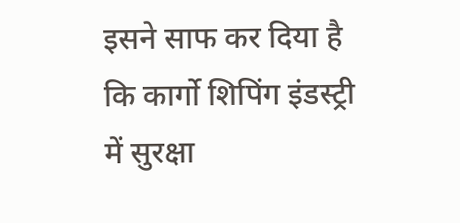इसने साफ कर दिया है कि कार्गो शिपिंग इंडस्ट्री में सुरक्षा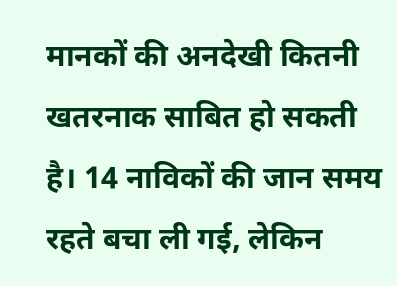मानकों की अनदेखी कितनी खतरनाक साबित हो सकती है। 14 नाविकों की जान समय रहते बचा ली गई, लेकिन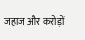जहाज और करोड़ों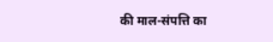की माल-संपत्ति का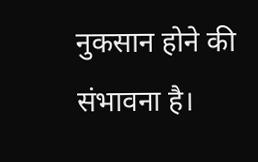नुकसान होने की संभावना है।